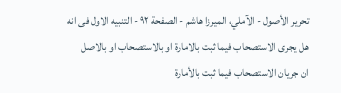تحرير الأصول - الآملي، الميرزا هاشم - الصفحة ٩٢ - التنبيه الاول فى انه هل يجرى الاستصحاب فيما ثبت بالامارة او بالاستصحاب او بالاصل
ان جريان الاستصحاب فيما ثبت بالأمارة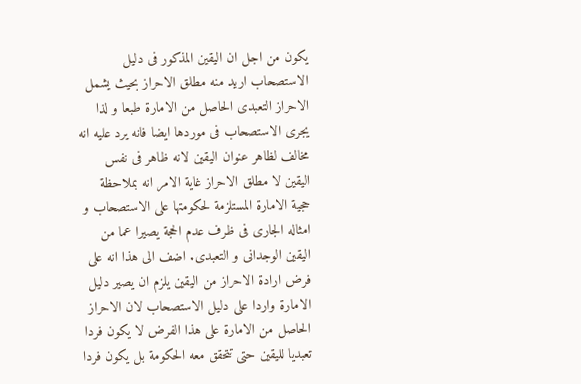يكون من اجل ان اليقين المذكور فى دليل الاستصحاب اريد منه مطلق الاحراز بحيث يشمل الاحراز التعبدى الحاصل من الامارة طبعا و لذا يجرى الاستصحاب فى موردها ايضا فانه يرد عليه انه مخالف لظاهر عنوان اليقين لانه ظاهر فى نفس اليقين لا مطلق الاحراز غاية الامر انه بملاحظة حجية الامارة المستلزمة لحكومتها على الاستصحاب و امثاله الجارى فى ظرف عدم الحجة يصيرا عما من اليقين الوجدانى و التعبدى. اضف الى هذا انه على فرض ارادة الاحراز من اليقين يلزم ان يصير دليل الامارة واردا على دليل الاستصحاب لان الاحراز الحاصل من الامارة على هذا الفرض لا يكون فردا تعبديا لليقين حتى تتحقق معه الحكومة بل يكون فردا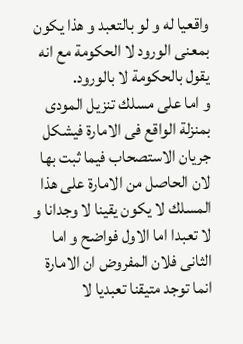واقعيا له و لو بالتعبد و هذا يكون بمعنى الورود لا الحكومة مع انه يقول بالحكومة لا بالورود.
و اما على مسلك تنزيل المودى بمنزلة الواقع فى الامارة فيشكل جريان الاستصحاب فيما ثبت بها لان الحاصل من الامارة على هذا المسلك لا يكون يقينا لا وجدانا و لا تعبدا اما الاول فواضح و اما الثانى فلان المفروض ان الامارة انما توجد متيقنا تعبديا لا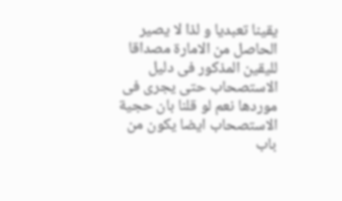يقينا تعبديا و لذا لا يصير الحاصل من الامارة مصداقا لليقين المذكور فى دليل الاستصحاب حتى يجرى فى موردها نعم لو قلنا بان حجية الاستصحاب ايضا يكون من باب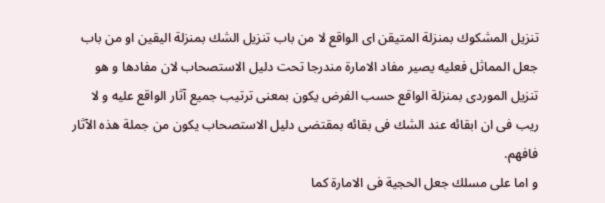تنزيل المشكوك بمنزلة المتيقن اى الواقع لا من باب تنزيل الشك بمنزلة اليقين او من باب جعل المماثل فعليه يصير مفاد الامارة مندرجا تحت دليل الاستصحاب لان مفادها و هو تنزيل الموردى بمنزلة الواقع حسب الفرض يكون بمعنى ترتيب جميع آثار الواقع عليه و لا ريب فى ان ابقائه عند الشك فى بقائه بمقتضى دليل الاستصحاب يكون من جملة هذه الآثار فافهم.
و اما على مسلك جعل الحجية فى الامارة كما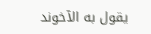يقول به الآخوند